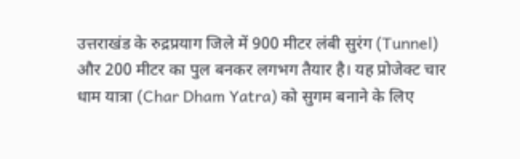उत्तराखंड के रुद्रप्रयाग जिले में 900 मीटर लंबी सुरंग (Tunnel) और 200 मीटर का पुल बनकर लगभग तैयार है। यह प्रोजेक्ट चार धाम यात्रा (Char Dham Yatra) को सुगम बनाने के लिए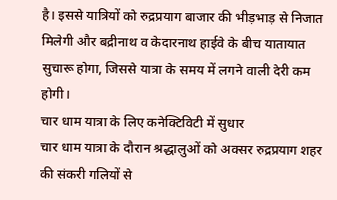है। इससे यात्रियों को रुद्रप्रयाग बाजार की भीड़भाड़ से निजात मिलेगी और बद्रीनाथ व केदारनाथ हाईवे के बीच यातायात सुचारू होगा, जिससे यात्रा के समय में लगने वाली देरी कम होगी।
चार धाम यात्रा के लिए कनेक्टिविटी में सुधार
चार धाम यात्रा के दौरान श्रद्धालुओं को अक्सर रुद्रप्रयाग शहर की संकरी गलियों से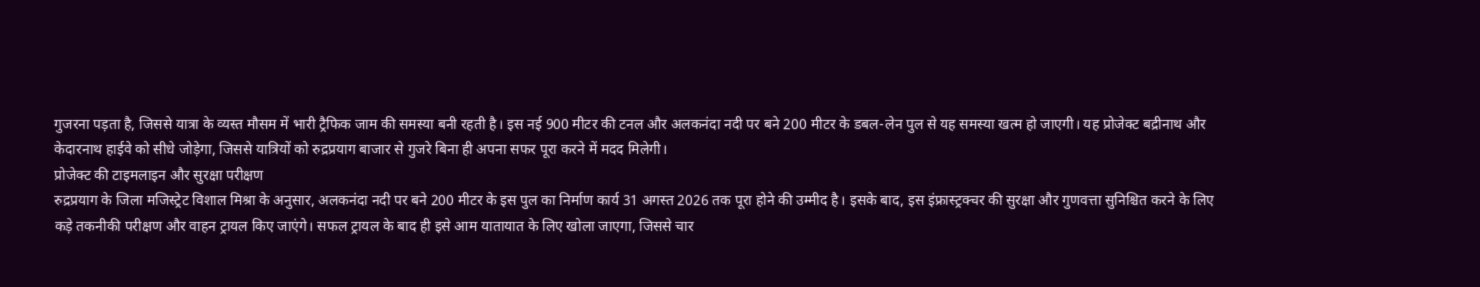गुजरना पड़ता है, जिससे यात्रा के व्यस्त मौसम में भारी ट्रैफिक जाम की समस्या बनी रहती है। इस नई 900 मीटर की टनल और अलकनंदा नदी पर बने 200 मीटर के डबल-लेन पुल से यह समस्या खत्म हो जाएगी। यह प्रोजेक्ट बद्रीनाथ और केदारनाथ हाईवे को सीधे जोड़ेगा, जिससे यात्रियों को रुद्रप्रयाग बाजार से गुजरे बिना ही अपना सफर पूरा करने में मदद मिलेगी।
प्रोजेक्ट की टाइमलाइन और सुरक्षा परीक्षण
रुद्रप्रयाग के जिला मजिस्ट्रेट विशाल मिश्रा के अनुसार, अलकनंदा नदी पर बने 200 मीटर के इस पुल का निर्माण कार्य 31 अगस्त 2026 तक पूरा होने की उम्मीद है। इसके बाद, इस इंफ्रास्ट्रक्चर की सुरक्षा और गुणवत्ता सुनिश्चित करने के लिए कड़े तकनीकी परीक्षण और वाहन ट्रायल किए जाएंगे। सफल ट्रायल के बाद ही इसे आम यातायात के लिए खोला जाएगा, जिससे चार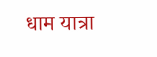धाम यात्रा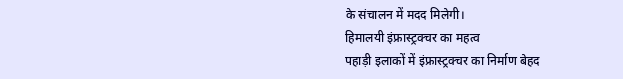के संचालन में मदद मिलेगी।
हिमालयी इंफ्रास्ट्रक्चर का महत्व
पहाड़ी इलाकों में इंफ्रास्ट्रक्चर का निर्माण बेहद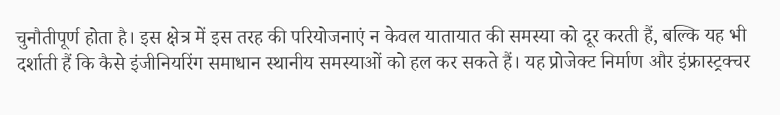चुनौतीपूर्ण होता है। इस क्षेत्र में इस तरह की परियोजनाएं न केवल यातायात की समस्या को दूर करती हैं, बल्कि यह भी दर्शाती हैं कि कैसे इंजीनियरिंग समाधान स्थानीय समस्याओं को हल कर सकते हैं। यह प्रोजेक्ट निर्माण और इंफ्रास्ट्रक्चर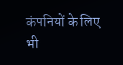कंपनियों के लिए भी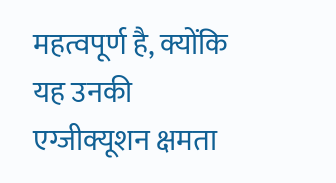महत्वपूर्ण है, क्योंकि यह उनकी एग्जीक्यूशन क्षमता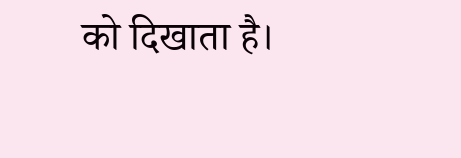को दिखाता है।